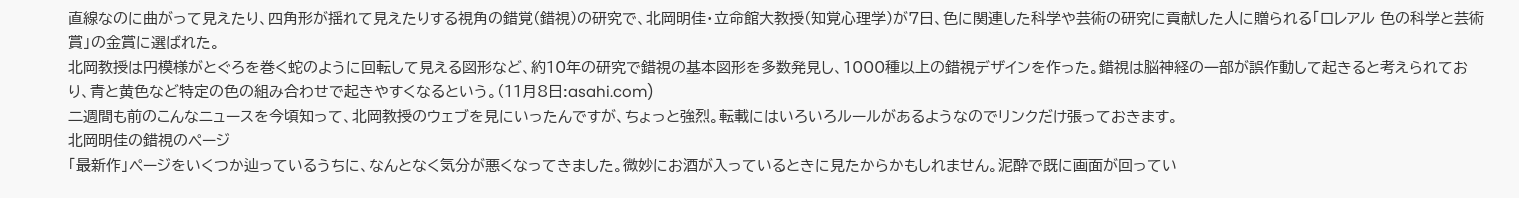直線なのに曲がって見えたり、四角形が揺れて見えたりする視角の錯覚(錯視)の研究で、北岡明佳・立命館大教授(知覚心理学)が7日、色に関連した科学や芸術の研究に貢献した人に贈られる「ロレアル 色の科学と芸術賞」の金賞に選ばれた。
北岡教授は円模様がとぐろを巻く蛇のように回転して見える図形など、約10年の研究で錯視の基本図形を多数発見し、1000種以上の錯視デザインを作った。錯視は脳神経の一部が誤作動して起きると考えられており、青と黄色など特定の色の組み合わせで起きやすくなるという。(11月8日:asahi.com)
二週間も前のこんなニュースを今頃知って、北岡教授のウェブを見にいったんですが、ちょっと強烈。転載にはいろいろルールがあるようなのでリンクだけ張っておきます。
北岡明佳の錯視のページ
「最新作」ページをいくつか辿っているうちに、なんとなく気分が悪くなってきました。微妙にお酒が入っているときに見たからかもしれません。泥酔で既に画面が回ってい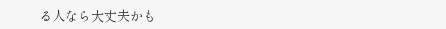る人なら大丈夫かも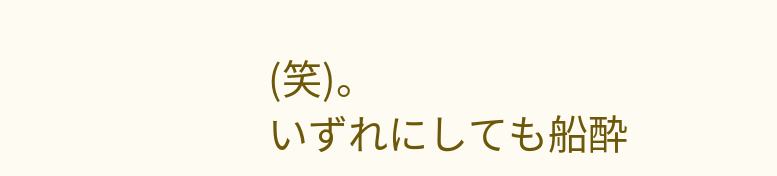(笑)。
いずれにしても船酔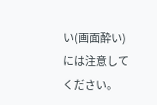い(画面酔い)には注意してください。